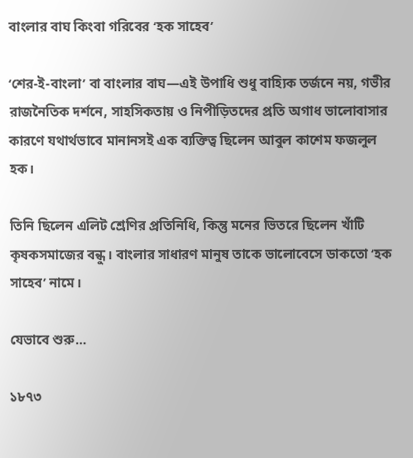বাংলার বাঘ কিংবা গরিবের ‘হক সাহেব’

‘শের-ই-বাংলা’ বা বাংলার বাঘ—এই উপাধি শুধু বাহ্যিক তর্জনে নয়, গভীর রাজনৈতিক দর্শনে, সাহসিকতায় ও নিপীড়িতদের প্রতি অগাধ ভালোবাসার কারণে যথার্থভাবে মানানসই এক ব্যক্তিত্ব ছিলেন আবুল কাশেম ফজলুল হক।

তিনি ছিলেন এলিট শ্রেণির প্রতিনিধি, কিন্তু মনের ভিতরে ছিলেন খাঁটি কৃষকসমাজের বন্ধু। বাংলার সাধারণ মানুষ তাকে ভালোবেসে ডাকতো ‘হক সাহেব’ নামে।

যেভাবে শুরু…

১৮৭৩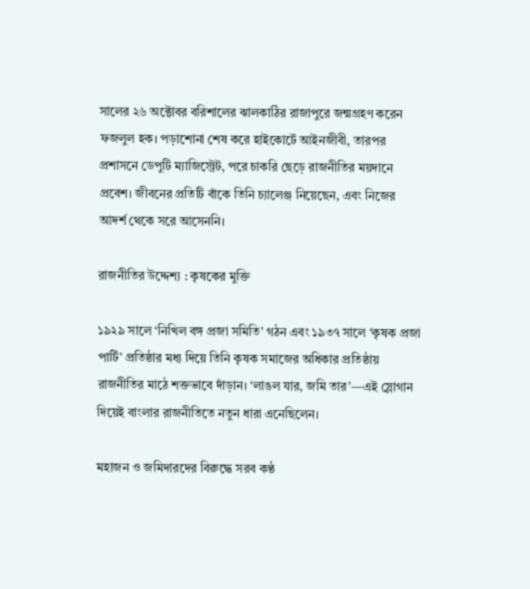সালের ২৬ অক্টোবর বরিশালের ঝালকাঠির রাজাপুরে জন্মগ্রহণ করেন ফজলুল হক। পড়াশোনা শেষ করে হাইকোর্টে আইনজীবী, তারপর প্রশাসনে ডেপুটি ম্যাজিস্ট্রেট, পরে চাকরি ছেড়ে রাজনীতির ময়দানে প্রবেশ। জীবনের প্রতিটি বাঁকে তিনি চ্যালেঞ্জ নিয়েছেন, এবং নিজের আদর্শ থেকে সরে আসেননি।

রাজনীতির উদ্দেশ্য : কৃষকের মুক্তি

১৯২৯ সালে ‘নিখিল বঙ্গ প্রজা সমিতি’ গঠন এবং ১৯৩৭ সালে ‘কৃষক প্রজা পার্টি’ প্রতিষ্ঠার মধ্য দিয়ে তিনি কৃষক সমাজের অধিকার প্রতিষ্ঠায় রাজনীতির মাঠে শক্তভাবে দাঁড়ান। ‘লাঙল যার, জমি তার’—এই স্লোগান দিয়েই বাংলার রাজনীতিতে নতুন ধারা এনেছিলেন।

মহাজন ও জমিদারদের বিরুদ্ধে সরব কণ্ঠ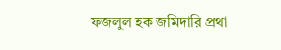ফজলুল হক জমিদারি প্রথা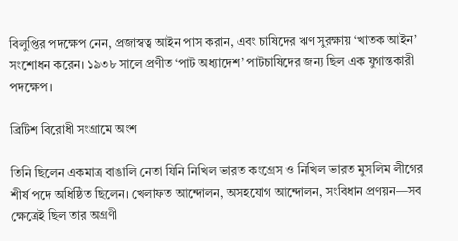বিলুপ্তির পদক্ষেপ নেন, প্রজাস্বত্ব আইন পাস করান, এবং চাষিদের ঋণ সুরক্ষায় ‘খাতক আইন’ সংশোধন করেন। ১৯৩৮ সালে প্রণীত ‘পাট অধ্যাদেশ’ পাটচাষিদের জন্য ছিল এক যুগান্তকারী পদক্ষেপ।

ব্রিটিশ বিরোধী সংগ্রামে অংশ

তিনি ছিলেন একমাত্র বাঙালি নেতা যিনি নিখিল ভারত কংগ্রেস ও নিখিল ভারত মুসলিম লীগের শীর্ষ পদে অধিষ্ঠিত ছিলেন। খেলাফত আন্দোলন, অসহযোগ আন্দোলন, সংবিধান প্রণয়ন—সব ক্ষেত্রেই ছিল তার অগ্রণী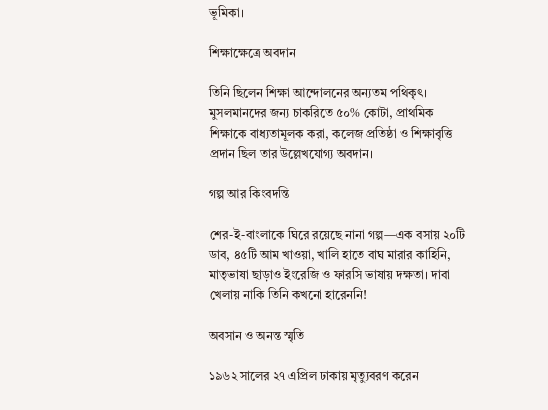ভূমিকা।

শিক্ষাক্ষেত্রে অবদান

তিনি ছিলেন শিক্ষা আন্দোলনের অন্যতম পথিকৃৎ। মুসলমানদের জন্য চাকরিতে ৫০% কোটা, প্রাথমিক শিক্ষাকে বাধ্যতামূলক করা, কলেজ প্রতিষ্ঠা ও শিক্ষাবৃত্তি প্রদান ছিল তার উল্লেখযোগ্য অবদান।

গল্প আর কিংবদন্তি

শের-ই-বাংলাকে ঘিরে রয়েছে নানা গল্প—এক বসায় ২০টি ডাব, ৪৫টি আম খাওয়া, খালি হাতে বাঘ মারার কাহিনি, মাতৃভাষা ছাড়াও ইংরেজি ও ফারসি ভাষায় দক্ষতা। দাবা খেলায় নাকি তিনি কখনো হারেননি!

অবসান ও অনন্ত স্মৃতি

১৯৬২ সালের ২৭ এপ্রিল ঢাকায় মৃত্যুবরণ করেন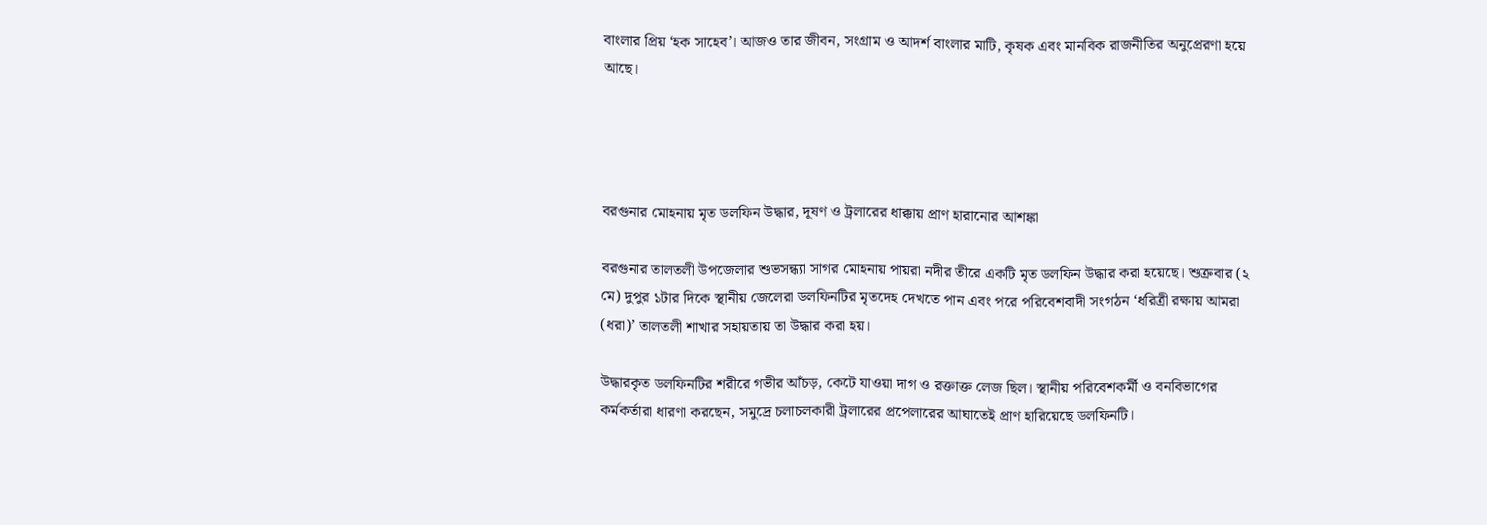বাংলার প্রিয় ‘হক সাহেব’। আজও তার জীবন, সংগ্রাম ও আদর্শ বাংলার মাটি, কৃষক এবং মানবিক রাজনীতির অনুপ্রেরণা হয়ে আছে।




বরগুনার মোহনায় মৃত ডলফিন উদ্ধার, দূষণ ও ট্রলারের ধাক্কায় প্রাণ হারানোর আশঙ্কা

বরগুনার তালতলী উপজেলার শুভসন্ধ্যা সাগর মোহনায় পায়রা নদীর তীরে একটি মৃত ডলফিন উদ্ধার করা হয়েছে। শুক্রবার (২ মে) দুপুর ১টার দিকে স্থানীয় জেলেরা ডলফিনটির মৃতদেহ দেখতে পান এবং পরে পরিবেশবাদী সংগঠন ‘ধরিত্রী রক্ষায় আমরা (ধরা)’ তালতলী শাখার সহায়তায় তা উদ্ধার করা হয়।

উদ্ধারকৃত ডলফিনটির শরীরে গভীর আঁচড়, কেটে যাওয়া দাগ ও রক্তাক্ত লেজ ছিল। স্থানীয় পরিবেশকর্মী ও বনবিভাগের কর্মকর্তারা ধারণা করছেন, সমুদ্রে চলাচলকারী ট্রলারের প্রপেলারের আঘাতেই প্রাণ হারিয়েছে ডলফিনটি।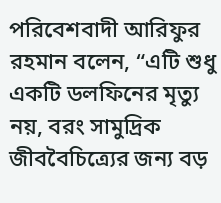পরিবেশবাদী আরিফুর রহমান বলেন, “এটি শুধু একটি ডলফিনের মৃত্যু নয়, বরং সামুদ্রিক জীববৈচিত্র্যের জন্য বড়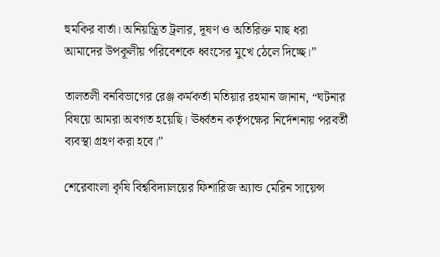হুমকির বার্তা। অনিয়ন্ত্রিত ট্রলার, দূষণ ও অতিরিক্ত মাছ ধরা আমাদের উপকূলীয় পরিবেশকে ধ্বংসের মুখে ঠেলে দিচ্ছে।”

তালতলী বনবিভাগের রেঞ্জ কর্মকর্তা মতিয়ার রহমান জানান, “ঘটনার বিষয়ে আমরা অবগত হয়েছি। ঊর্ধ্বতন কর্তৃপক্ষের নির্দেশনায় পরবর্তী ব্যবস্থা গ্রহণ করা হবে।”

শেরেবাংলা কৃষি বিশ্ববিদ্যালয়ের ফিশারিজ অ্যান্ড মেরিন সায়েন্স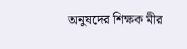অনুষদের শিক্ষক মীর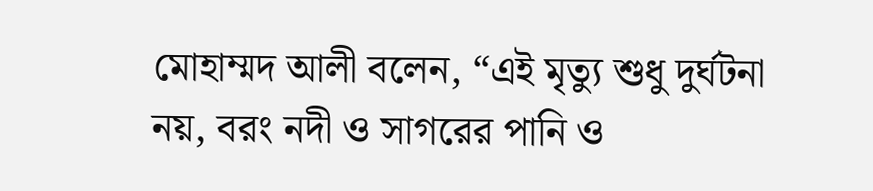মোহাম্মদ আলী বলেন, “এই মৃত্যু শুধু দুর্ঘটনা নয়, বরং নদী ও সাগরের পানি ও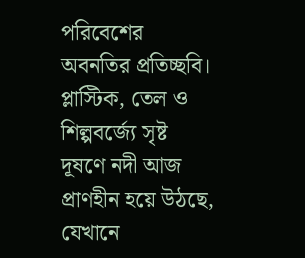পরিবেশের অবনতির প্রতিচ্ছবি। প্লাস্টিক, তেল ও শিল্পবর্জ্যে সৃষ্ট দূষণে নদী আজ প্রাণহীন হয়ে উঠছে, যেখানে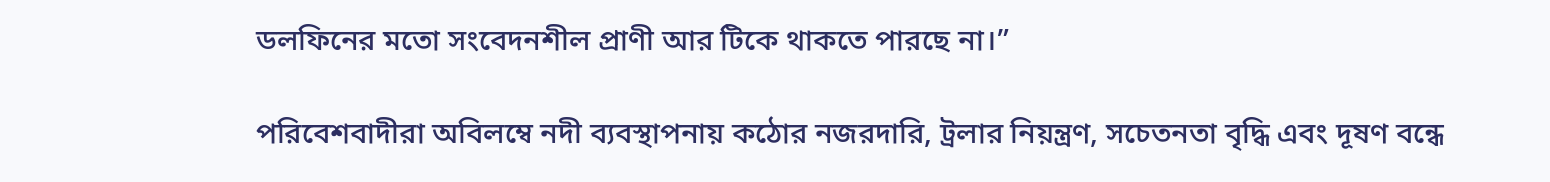ডলফিনের মতো সংবেদনশীল প্রাণী আর টিকে থাকতে পারছে না।”

পরিবেশবাদীরা অবিলম্বে নদী ব্যবস্থাপনায় কঠোর নজরদারি, ট্রলার নিয়ন্ত্রণ, সচেতনতা বৃদ্ধি এবং দূষণ বন্ধে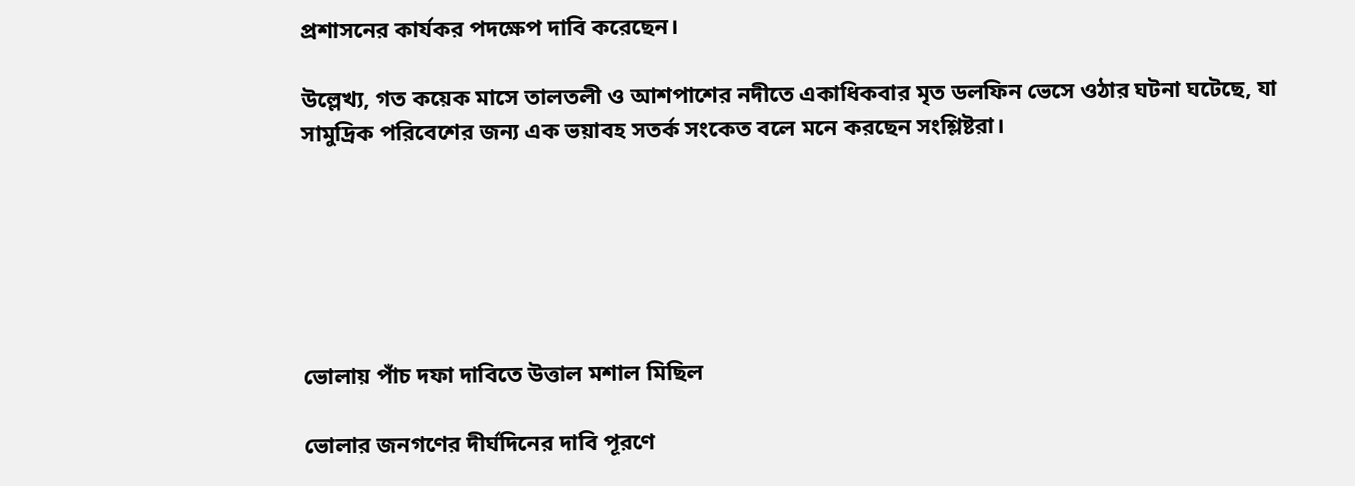প্রশাসনের কার্যকর পদক্ষেপ দাবি করেছেন।

উল্লেখ্য, গত কয়েক মাসে তালতলী ও আশপাশের নদীতে একাধিকবার মৃত ডলফিন ভেসে ওঠার ঘটনা ঘটেছে, যা সামুদ্রিক পরিবেশের জন্য এক ভয়াবহ সতর্ক সংকেত বলে মনে করছেন সংশ্লিষ্টরা।






ভোলায় পাঁচ দফা দাবিতে উত্তাল মশাল মিছিল

ভোলার জনগণের দীর্ঘদিনের দাবি পূরণে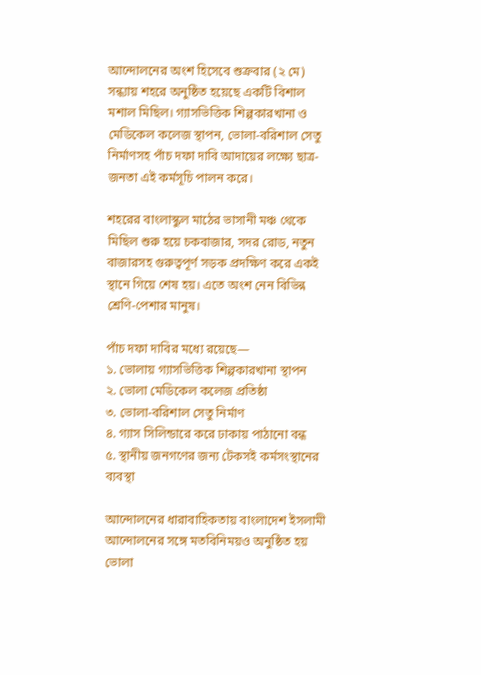আন্দোলনের অংশ হিসেবে শুক্রবার (২ মে) সন্ধ্যায় শহরে অনুষ্ঠিত হয়েছে একটি বিশাল মশাল মিছিল। গ্যাসভিত্তিক শিল্পকারখানা ও মেডিকেল কলেজ স্থাপন, ভোলা-বরিশাল সেতু নির্মাণসহ পাঁচ দফা দাবি আদায়ের লক্ষ্যে ছাত্র-জনতা এই কর্মসূচি পালন করে।

শহরের বাংলাস্কুল মাঠের ভাসানী মঞ্চ থেকে মিছিল শুরু হয়ে চকবাজার, সদর রোড, নতুন বাজারসহ গুরুত্বপূর্ণ সড়ক প্রদক্ষিণ করে একই স্থানে গিয়ে শেষ হয়। এতে অংশ নেন বিভিন্ন শ্রেণি-পেশার মানুষ।

পাঁচ দফা দাবির মধ্যে রয়েছে—
১. ভোলায় গ্যাসভিত্তিক শিল্পকারখানা স্থাপন
২. ভোলা মেডিকেল কলেজ প্রতিষ্ঠা
৩. ভোলা-বরিশাল সেতু নির্মাণ
৪. গ্যাস সিলিন্ডারে করে ঢাকায় পাঠানো বন্ধ
৫. স্থানীয় জনগণের জন্য টেকসই কর্মসংস্থানের ব্যবস্থা

আন্দোলনের ধারাবাহিকতায় বাংলাদেশ ইসলামী আন্দোলনের সঙ্গে মতবিনিময়ও অনুষ্ঠিত হয় ভোলা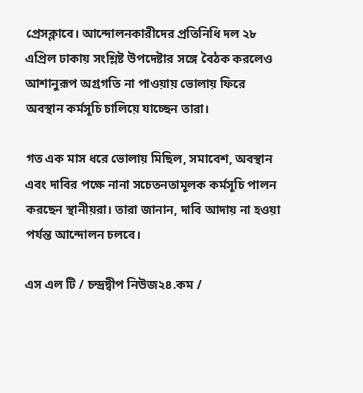প্রেসক্লাবে। আন্দোলনকারীদের প্রতিনিধি দল ২৮ এপ্রিল ঢাকায় সংশ্লিষ্ট উপদেষ্টার সঙ্গে বৈঠক করলেও আশানুরূপ অগ্রগতি না পাওয়ায় ভোলায় ফিরে অবস্থান কর্মসূচি চালিয়ে যাচ্ছেন তারা।

গত এক মাস ধরে ভোলায় মিছিল, সমাবেশ, অবস্থান এবং দাবির পক্ষে নানা সচেতনতামূলক কর্মসূচি পালন করছেন স্থানীয়রা। তারা জানান, দাবি আদায় না হওয়া পর্যন্ত আন্দোলন চলবে।

এস এল টি / চন্দ্রদ্বীপ নিউজ২৪.কম /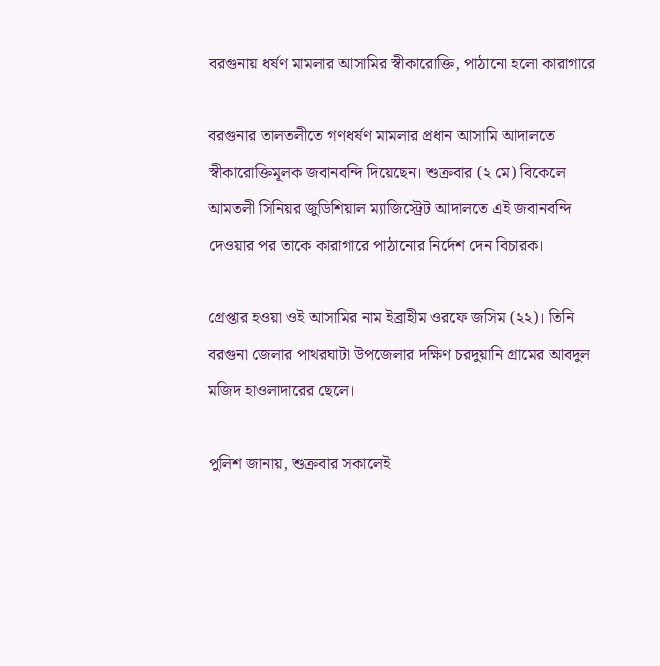বরগুনায় ধর্ষণ মামলার আসামির স্বীকারোক্তি, পাঠানো হলো কারাগারে

বরগুনার তালতলীতে গণধর্ষণ মামলার প্রধান আসামি আদালতে স্বীকারোক্তিমূলক জবানবন্দি দিয়েছেন। শুক্রবার (২ মে) বিকেলে আমতলী সিনিয়র জুডিশিয়াল ম্যাজিস্ট্রেট আদালতে এই জবানবন্দি দেওয়ার পর তাকে কারাগারে পাঠানোর নির্দেশ দেন বিচারক।

গ্রেপ্তার হওয়া ওই আসামির নাম ইব্রাহীম ওরফে জসিম (২২)। তিনি বরগুনা জেলার পাথরঘাটা উপজেলার দক্ষিণ চরদুয়ানি গ্রামের আবদুল মজিদ হাওলাদারের ছেলে।

পুলিশ জানায়, শুক্রবার সকালেই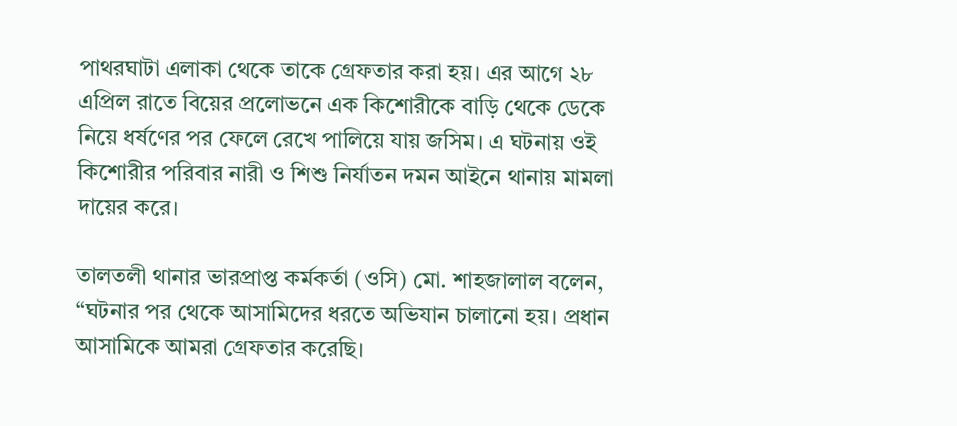পাথরঘাটা এলাকা থেকে তাকে গ্রেফতার করা হয়। এর আগে ২৮ এপ্রিল রাতে বিয়ের প্রলোভনে এক কিশোরীকে বাড়ি থেকে ডেকে নিয়ে ধর্ষণের পর ফেলে রেখে পালিয়ে যায় জসিম। এ ঘটনায় ওই কিশোরীর পরিবার নারী ও শিশু নির্যাতন দমন আইনে থানায় মামলা দায়ের করে।

তালতলী থানার ভারপ্রাপ্ত কর্মকর্তা (ওসি) মো. শাহজালাল বলেন, “ঘটনার পর থেকে আসামিদের ধরতে অভিযান চালানো হয়। প্রধান আসামিকে আমরা গ্রেফতার করেছি।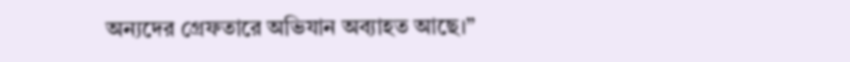অন্যদের গ্রেফতারে অভিযান অব্যাহত আছে।”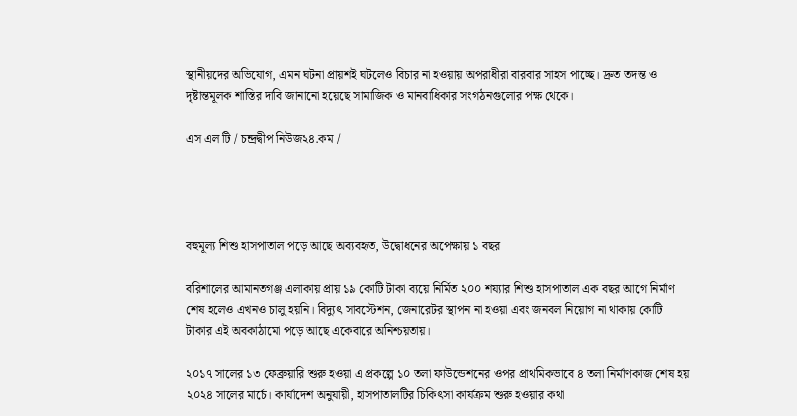স্থানীয়দের অভিযোগ, এমন ঘটনা প্রায়শই ঘটলেও বিচার না হওয়ায় অপরাধীরা বারবার সাহস পাচ্ছে। দ্রুত তদন্ত ও দৃষ্টান্তমূলক শাস্তির দাবি জানানো হয়েছে সামাজিক ও মানবাধিকার সংগঠনগুলোর পক্ষ থেকে।

এস এল টি / চন্দ্রদ্বীপ নিউজ২৪.কম /




বহুমূল্য শিশু হাসপাতাল পড়ে আছে অব্যবহৃত, উদ্বোধনের অপেক্ষায় ১ বছর

বরিশালের আমানতগঞ্জ এলাকায় প্রায় ১৯ কোটি টাকা ব্যয়ে নির্মিত ২০০ শয্যার শিশু হাসপাতাল এক বছর আগে নির্মাণ শেষ হলেও এখনও চালু হয়নি। বিদ্যুৎ সাবস্টেশন, জেনারেটর স্থাপন না হওয়া এবং জনবল নিয়োগ না থাকায় কোটি টাকার এই অবকাঠামো পড়ে আছে একেবারে অনিশ্চয়তায়।

২০১৭ সালের ১৩ ফেব্রুয়ারি শুরু হওয়া এ প্রকল্পে ১০ তলা ফাউন্ডেশনের ওপর প্রাথমিকভাবে ৪ তলা নির্মাণকাজ শেষ হয় ২০২৪ সালের মার্চে। কার্যাদেশ অনুযায়ী, হাসপাতালটির চিকিৎসা কার্যক্রম শুরু হওয়ার কথা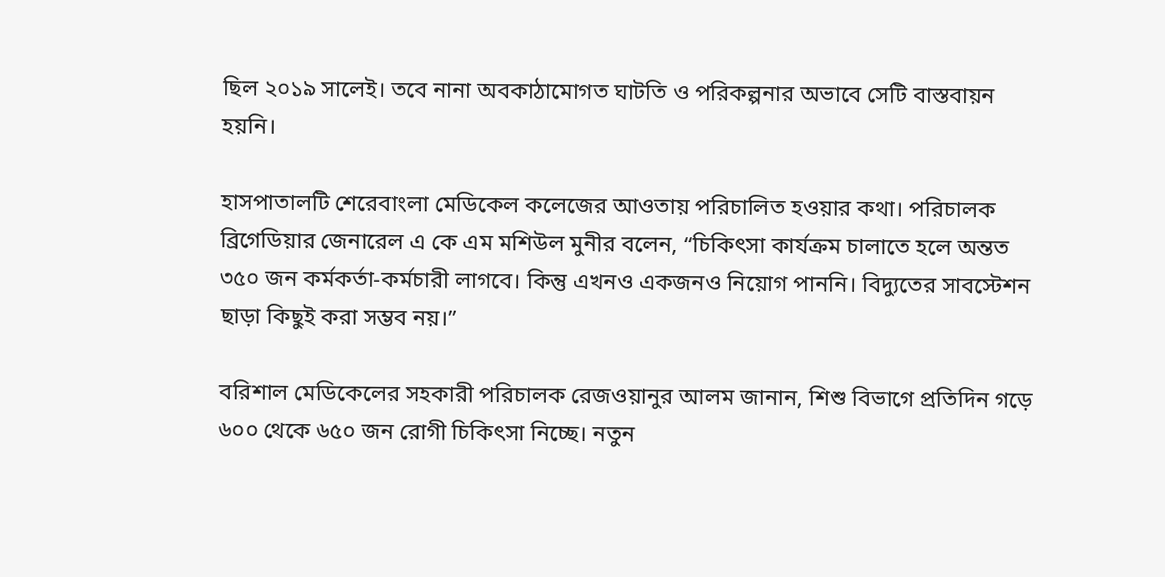ছিল ২০১৯ সালেই। তবে নানা অবকাঠামোগত ঘাটতি ও পরিকল্পনার অভাবে সেটি বাস্তবায়ন হয়নি।

হাসপাতালটি শেরেবাংলা মেডিকেল কলেজের আওতায় পরিচালিত হওয়ার কথা। পরিচালক ব্রিগেডিয়ার জেনারেল এ কে এম মশিউল মুনীর বলেন, “চিকিৎসা কার্যক্রম চালাতে হলে অন্তত ৩৫০ জন কর্মকর্তা-কর্মচারী লাগবে। কিন্তু এখনও একজনও নিয়োগ পাননি। বিদ্যুতের সাবস্টেশন ছাড়া কিছুই করা সম্ভব নয়।”

বরিশাল মেডিকেলের সহকারী পরিচালক রেজওয়ানুর আলম জানান, শিশু বিভাগে প্রতিদিন গড়ে ৬০০ থেকে ৬৫০ জন রোগী চিকিৎসা নিচ্ছে। নতুন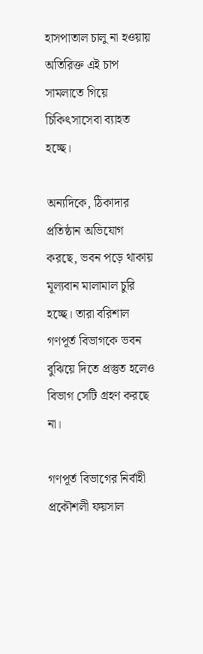হাসপাতাল চালু না হওয়ায় অতিরিক্ত এই চাপ সামলাতে গিয়ে চিকিৎসাসেবা ব্যাহত হচ্ছে।

অন্যদিকে, ঠিকাদার প্রতিষ্ঠান অভিযোগ করছে, ভবন পড়ে থাকায় মূল্যবান মালামাল চুরি হচ্ছে। তারা বরিশাল গণপূর্ত বিভাগকে ভবন বুঝিয়ে দিতে প্রস্তুত হলেও বিভাগ সেটি গ্রহণ করছে না।

গণপূর্ত বিভাগের নির্বাহী প্রকৌশলী ফয়সাল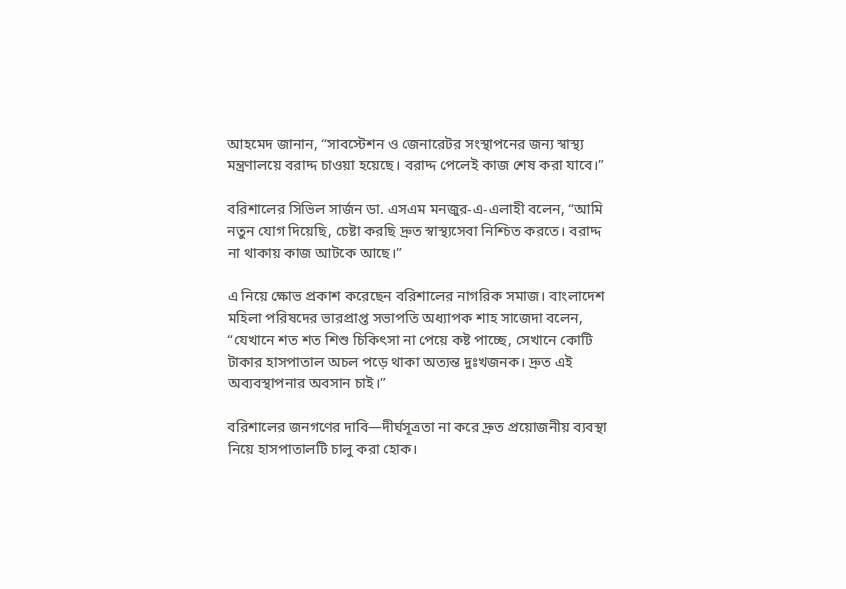আহমেদ জানান, “সাবস্টেশন ও জেনারেটর সংস্থাপনের জন্য স্বাস্থ্য মন্ত্রণালয়ে বরাদ্দ চাওয়া হয়েছে। বরাদ্দ পেলেই কাজ শেষ করা যাবে।”

বরিশালের সিভিল সার্জন ডা. এসএম মনজুর-এ-এলাহী বলেন, “আমি নতুন যোগ দিয়েছি, চেষ্টা করছি দ্রুত স্বাস্থ্যসেবা নিশ্চিত করতে। বরাদ্দ না থাকায় কাজ আটকে আছে।”

এ নিয়ে ক্ষোভ প্রকাশ করেছেন বরিশালের নাগরিক সমাজ। বাংলাদেশ মহিলা পরিষদের ভারপ্রাপ্ত সভাপতি অধ্যাপক শাহ সাজেদা বলেন, “যেখানে শত শত শিশু চিকিৎসা না পেয়ে কষ্ট পাচ্ছে, সেখানে কোটি টাকার হাসপাতাল অচল পড়ে থাকা অত্যন্ত দুঃখজনক। দ্রুত এই অব্যবস্থাপনার অবসান চাই।”

বরিশালের জনগণের দাবি—দীর্ঘসূত্রতা না করে দ্রুত প্রয়োজনীয় ব্যবস্থা নিয়ে হাসপাতালটি চালু করা হোক।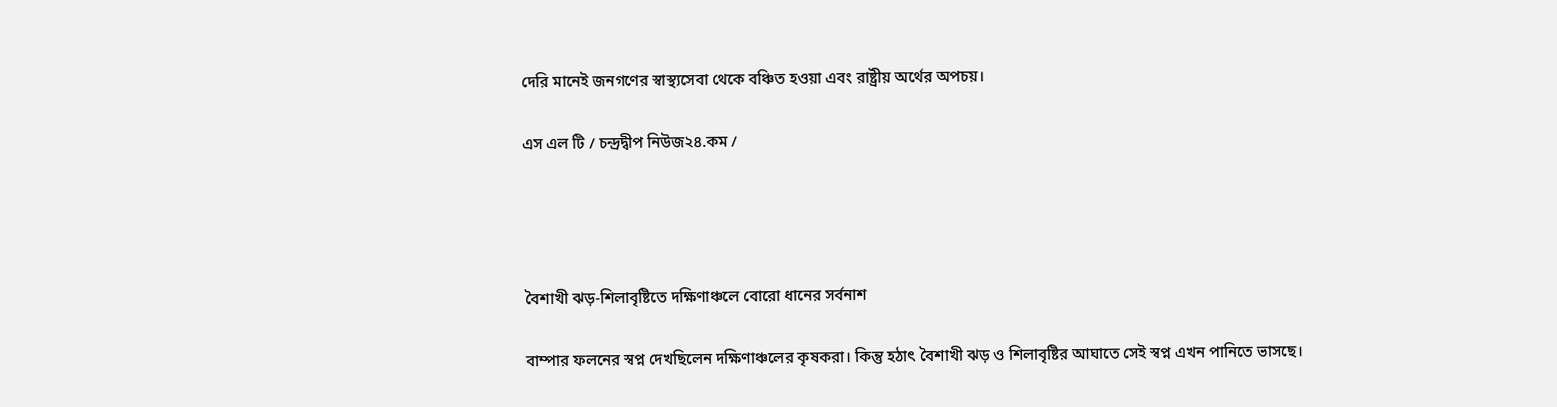দেরি মানেই জনগণের স্বাস্থ্যসেবা থেকে বঞ্চিত হওয়া এবং রাষ্ট্রীয় অর্থের অপচয়।

এস এল টি / চন্দ্রদ্বীপ নিউজ২৪.কম /




বৈশাখী ঝড়-শিলাবৃষ্টিতে দক্ষিণাঞ্চলে বোরো ধানের সর্বনাশ

বাম্পার ফলনের স্বপ্ন দেখছিলেন দক্ষিণাঞ্চলের কৃষকরা। কিন্তু হঠাৎ বৈশাখী ঝড় ও শিলাবৃষ্টির আঘাতে সেই স্বপ্ন এখন পানিতে ভাসছে।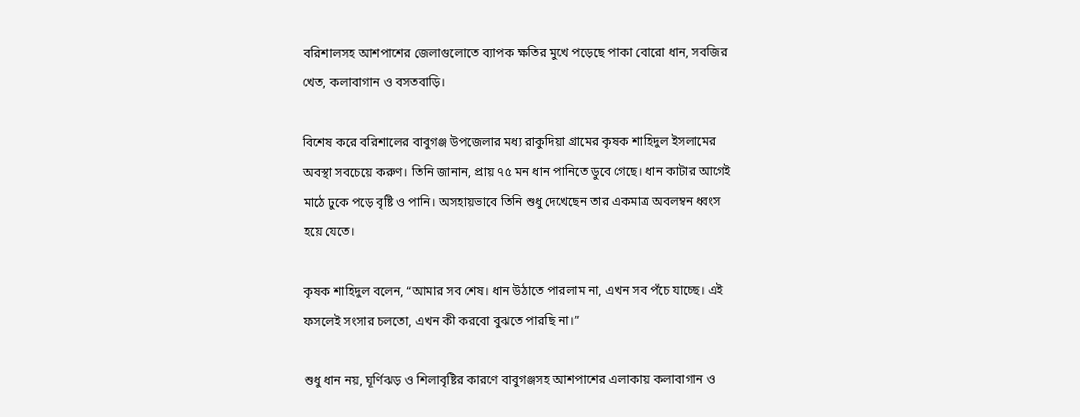বরিশালসহ আশপাশের জেলাগুলোতে ব্যাপক ক্ষতির মুখে পড়েছে পাকা বোরো ধান, সবজির খেত, কলাবাগান ও বসতবাড়ি।

বিশেষ করে বরিশালের বাবুগঞ্জ উপজেলার মধ্য রাকুদিয়া গ্রামের কৃষক শাহিদুল ইসলামের অবস্থা সবচেয়ে করুণ। তিনি জানান, প্রায় ৭৫ মন ধান পানিতে ডুবে গেছে। ধান কাটার আগেই মাঠে ঢুকে পড়ে বৃষ্টি ও পানি। অসহায়ভাবে তিনি শুধু দেখেছেন তার একমাত্র অবলম্বন ধ্বংস হয়ে যেতে।

কৃষক শাহিদুল বলেন, “আমার সব শেষ। ধান উঠাতে পারলাম না, এখন সব পঁচে যাচ্ছে। এই ফসলেই সংসার চলতো, এখন কী করবো বুঝতে পারছি না।”

শুধু ধান নয়, ঘূর্ণিঝড় ও শিলাবৃষ্টির কারণে বাবুগঞ্জসহ আশপাশের এলাকায় কলাবাগান ও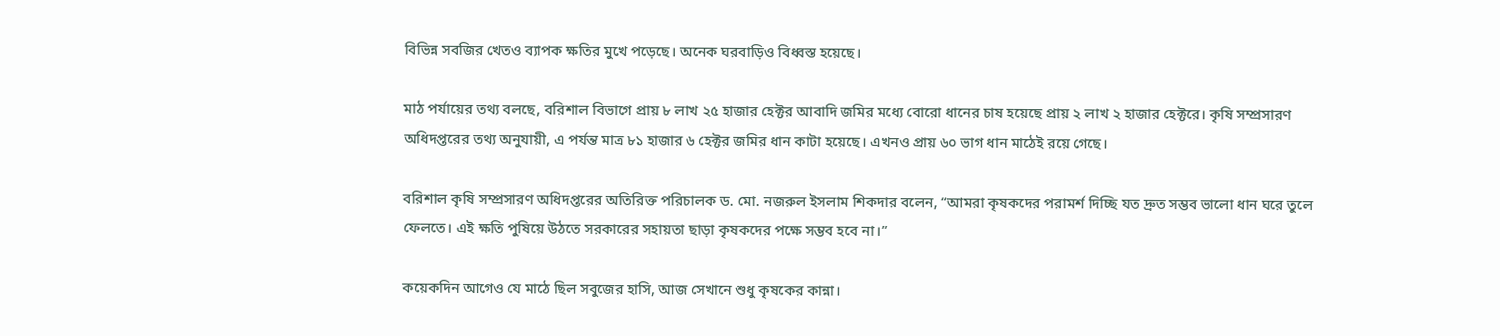বিভিন্ন সবজির খেতও ব্যাপক ক্ষতির মুখে পড়েছে। অনেক ঘরবাড়িও বিধ্বস্ত হয়েছে।

মাঠ পর্যায়ের তথ্য বলছে, বরিশাল বিভাগে প্রায় ৮ লাখ ২৫ হাজার হেক্টর আবাদি জমির মধ্যে বোরো ধানের চাষ হয়েছে প্রায় ২ লাখ ২ হাজার হেক্টরে। কৃষি সম্প্রসারণ অধিদপ্তরের তথ্য অনুযায়ী, এ পর্যন্ত মাত্র ৮১ হাজার ৬ হেক্টর জমির ধান কাটা হয়েছে। এখনও প্রায় ৬০ ভাগ ধান মাঠেই রয়ে গেছে।

বরিশাল কৃষি সম্প্রসারণ অধিদপ্তরের অতিরিক্ত পরিচালক ড. মো. নজরুল ইসলাম শিকদার বলেন, “আমরা কৃষকদের পরামর্শ দিচ্ছি যত দ্রুত সম্ভব ভালো ধান ঘরে তুলে ফেলতে। এই ক্ষতি পুষিয়ে উঠতে সরকারের সহায়তা ছাড়া কৃষকদের পক্ষে সম্ভব হবে না।”

কয়েকদিন আগেও যে মাঠে ছিল সবুজের হাসি, আজ সেখানে শুধু কৃষকের কান্না।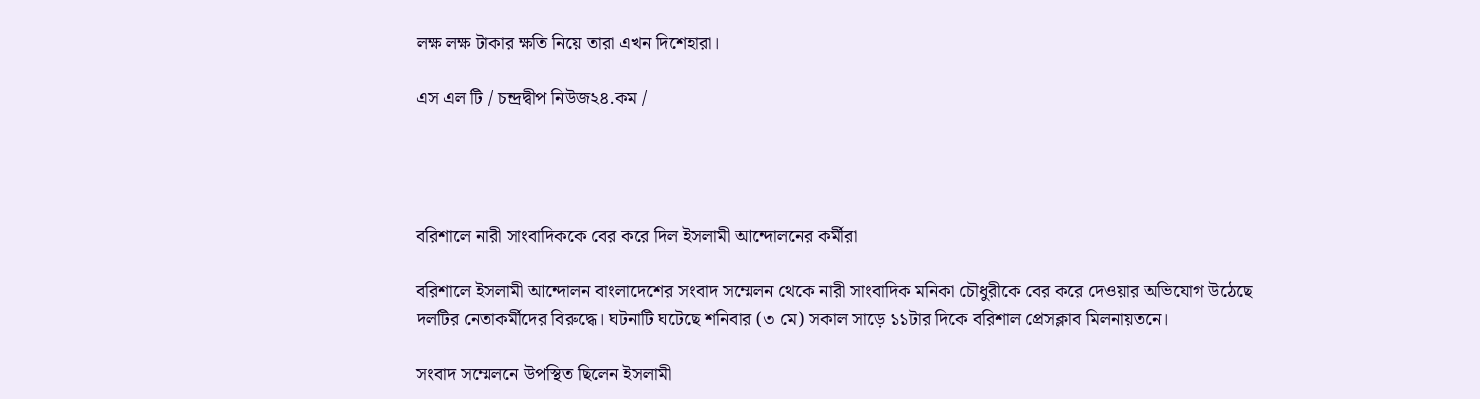লক্ষ লক্ষ টাকার ক্ষতি নিয়ে তারা এখন দিশেহারা।

এস এল টি / চন্দ্রদ্বীপ নিউজ২৪.কম /




বরিশালে নারী সাংবাদিককে বের করে দিল ইসলামী আন্দোলনের কর্মীরা

বরিশালে ইসলামী আন্দোলন বাংলাদেশের সংবাদ সম্মেলন থেকে নারী সাংবাদিক মনিকা চৌধুরীকে বের করে দেওয়ার অভিযোগ উঠেছে দলটির নেতাকর্মীদের বিরুদ্ধে। ঘটনাটি ঘটেছে শনিবার (৩ মে) সকাল সাড়ে ১১টার দিকে বরিশাল প্রেসক্লাব মিলনায়তনে।

সংবাদ সম্মেলনে উপস্থিত ছিলেন ইসলামী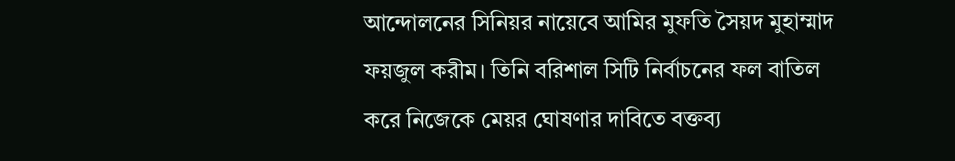আন্দোলনের সিনিয়র নায়েবে আমির মুফতি সৈয়দ মুহাম্মাদ ফয়জুল করীম। তিনি বরিশাল সিটি নির্বাচনের ফল বাতিল করে নিজেকে মেয়র ঘোষণার দাবিতে বক্তব্য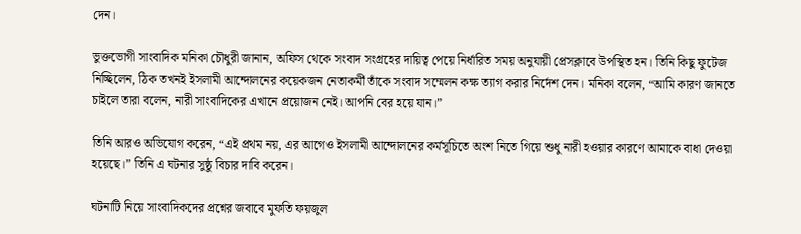দেন।

ভুক্তভোগী সাংবাদিক মনিকা চৌধুরী জানান, অফিস থেকে সংবাদ সংগ্রহের দায়িত্ব পেয়ে নির্ধারিত সময় অনুযায়ী প্রেসক্লাবে উপস্থিত হন। তিনি কিছু ফুটেজ নিচ্ছিলেন, ঠিক তখনই ইসলামী আন্দোলনের কয়েকজন নেতাকর্মী তাঁকে সংবাদ সম্মেলন কক্ষ ত্যাগ করার নির্দেশ দেন। মনিকা বলেন, “আমি কারণ জানতে চাইলে তারা বলেন, নারী সাংবাদিকের এখানে প্রয়োজন নেই। আপনি বের হয়ে যান।”

তিনি আরও অভিযোগ করেন, “এই প্রথম নয়, এর আগেও ইসলামী আন্দোলনের কর্মসূচিতে অংশ নিতে গিয়ে শুধু নারী হওয়ার কারণে আমাকে বাধা দেওয়া হয়েছে।” তিনি এ ঘটনার সুষ্ঠু বিচার দাবি করেন।

ঘটনাটি নিয়ে সাংবাদিকদের প্রশ্নের জবাবে মুফতি ফয়জুল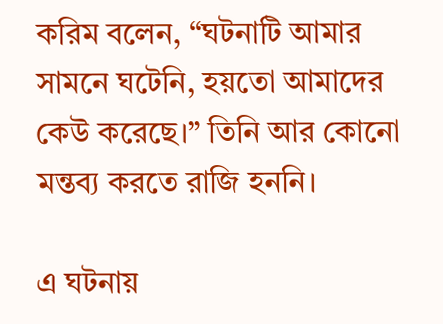করিম বলেন, “ঘটনাটি আমার সামনে ঘটেনি, হয়তো আমাদের কেউ করেছে।” তিনি আর কোনো মন্তব্য করতে রাজি হননি।

এ ঘটনায়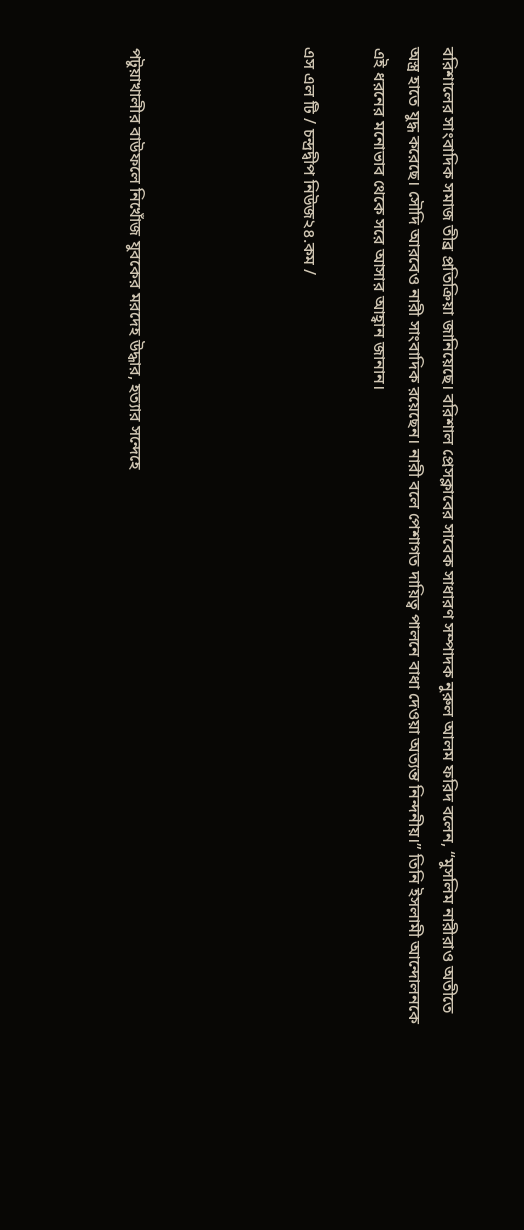বরিশালের সাংবাদিক সমাজ তীব্র প্রতিক্রিয়া জানিয়েছে। বরিশাল প্রেসক্লাবের সাবেক সাধারণ সম্পাদক নুরুল আলম ফরিদ বলেন, “মুসলিম নারীরাও অতীতে অস্ত্র হাতে যুদ্ধ করেছে। সৌদি আরবেও নারী সাংবাদিক রয়েছেন। নারী বলে পেশাগত দায়িত্ব পালনে বাধা দেওয়া অত্যন্ত নিন্দনীয়।” তিনি ইসলামী আন্দোলনকে এই ধরনের মনোভাব থেকে সরে আসার আহ্বান জানান।

এস এল টি / চন্দ্রদ্বীপ নিউজ২৪.কম /




পটুয়াখালীর বাউফলে নিখোঁজ যুবকের মরদেহ উদ্ধার, হত্যার সন্দেহে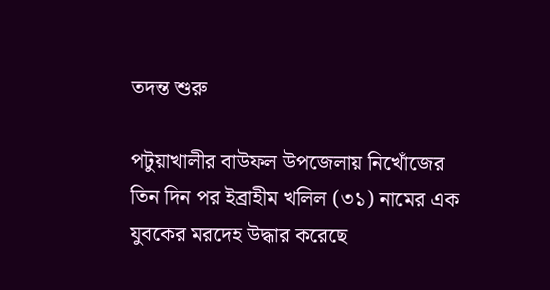তদন্ত শুরু

পটুয়াখালীর বাউফল উপজেলায় নিখোঁজের তিন দিন পর ইব্রাহীম খলিল (৩১) নামের এক যুবকের মরদেহ উদ্ধার করেছে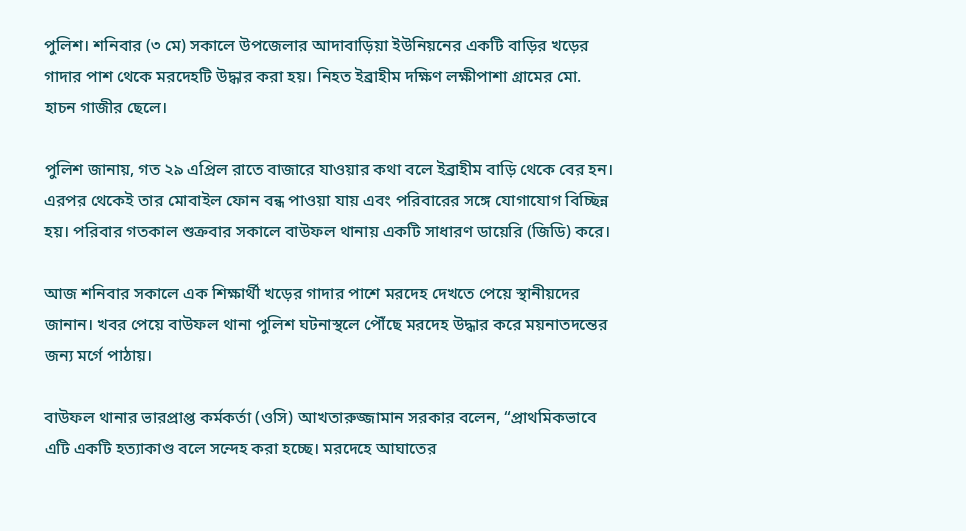পুলিশ। শনিবার (৩ মে) সকালে উপজেলার আদাবাড়িয়া ইউনিয়নের একটি বাড়ির খড়ের গাদার পাশ থেকে মরদেহটি উদ্ধার করা হয়। নিহত ইব্রাহীম দক্ষিণ লক্ষীপাশা গ্রামের মো. হাচন গাজীর ছেলে।

পুলিশ জানায়, গত ২৯ এপ্রিল রাতে বাজারে যাওয়ার কথা বলে ইব্রাহীম বাড়ি থেকে বের হন। এরপর থেকেই তার মোবাইল ফোন বন্ধ পাওয়া যায় এবং পরিবারের সঙ্গে যোগাযোগ বিচ্ছিন্ন হয়। পরিবার গতকাল শুক্রবার সকালে বাউফল থানায় একটি সাধারণ ডায়েরি (জিডি) করে।

আজ শনিবার সকালে এক শিক্ষার্থী খড়ের গাদার পাশে মরদেহ দেখতে পেয়ে স্থানীয়দের জানান। খবর পেয়ে বাউফল থানা পুলিশ ঘটনাস্থলে পৌঁছে মরদেহ উদ্ধার করে ময়নাতদন্তের জন্য মর্গে পাঠায়।

বাউফল থানার ভারপ্রাপ্ত কর্মকর্তা (ওসি) আখতারুজ্জামান সরকার বলেন, “প্রাথমিকভাবে এটি একটি হত্যাকাণ্ড বলে সন্দেহ করা হচ্ছে। মরদেহে আঘাতের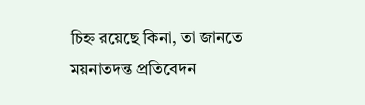চিহ্ন রয়েছে কিনা, তা জানতে ময়নাতদন্ত প্রতিবেদন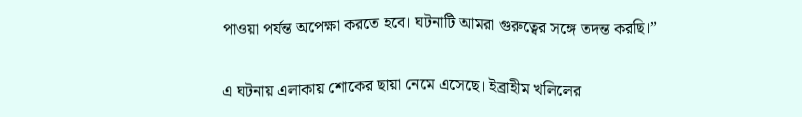পাওয়া পর্যন্ত অপেক্ষা করতে হবে। ঘটনাটি আমরা গুরুত্বের সঙ্গে তদন্ত করছি।”

এ ঘটনায় এলাকায় শোকের ছায়া নেমে এসেছে। ইব্রাহীম খলিলের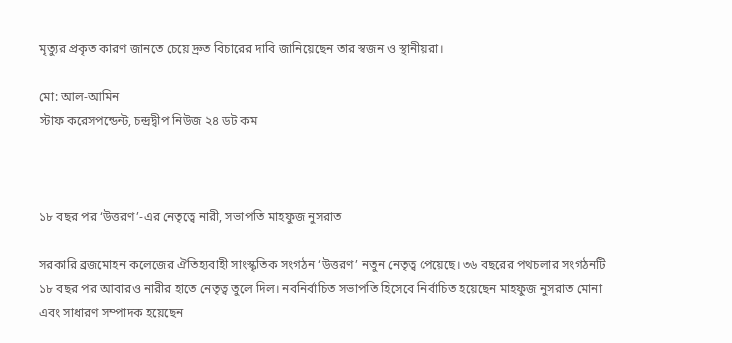মৃত্যুর প্রকৃত কারণ জানতে চেয়ে দ্রুত বিচারের দাবি জানিয়েছেন তার স্বজন ও স্থানীয়রা।

মো: আল-আমিন
স্টাফ করেসপন্ডেন্ট, চন্দ্রদ্বীপ নিউজ ২৪ ডট কম



১৮ বছর পর ‘উত্তরণ’-এর নেতৃত্বে নারী, সভাপতি মাহফুজ নুসরাত

সরকারি ব্রজমোহন কলেজের ঐতিহ্যবাহী সাংস্কৃতিক সংগঠন ‘উত্তরণ’ নতুন নেতৃত্ব পেয়েছে। ৩৬ বছরের পথচলার সংগঠনটি ১৮ বছর পর আবারও নারীর হাতে নেতৃত্ব তুলে দিল। নবনির্বাচিত সভাপতি হিসেবে নির্বাচিত হয়েছেন মাহফুজ নুসরাত মোনা এবং সাধারণ সম্পাদক হয়েছেন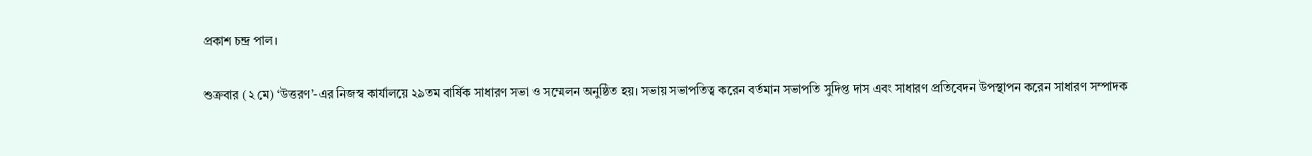প্রকাশ চন্দ্র পাল।

শুক্রবার (২ মে) ‘উত্তরণ’-এর নিজস্ব কার্যালয়ে ২৯তম বার্ষিক সাধারণ সভা ও সম্মেলন অনুষ্ঠিত হয়। সভায় সভাপতিত্ব করেন বর্তমান সভাপতি সুদিপ্ত দাস এবং সাধারণ প্রতিবেদন উপস্থাপন করেন সাধারণ সম্পাদক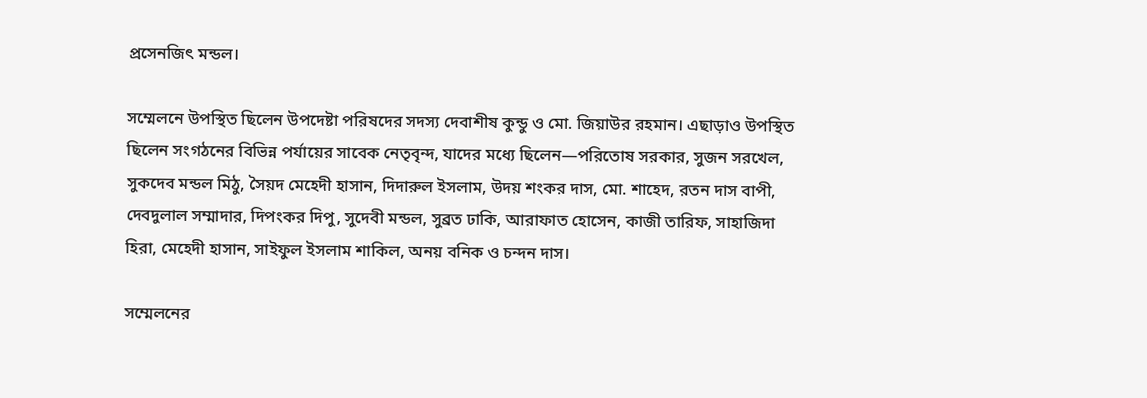প্রসেনজিৎ মন্ডল।

সম্মেলনে উপস্থিত ছিলেন উপদেষ্টা পরিষদের সদস্য দেবাশীষ কুন্ডু ও মো. জিয়াউর রহমান। এছাড়াও উপস্থিত ছিলেন সংগঠনের বিভিন্ন পর্যায়ের সাবেক নেতৃবৃন্দ, যাদের মধ্যে ছিলেন—পরিতোষ সরকার, সুজন সরখেল, সুকদেব মন্ডল মিঠু, সৈয়দ মেহেদী হাসান, দিদারুল ইসলাম, উদয় শংকর দাস, মো. শাহেদ, রতন দাস বাপী, দেবদুলাল সম্মাদার, দিপংকর দিপু, সুদেবী মন্ডল, সুব্রত ঢাকি, আরাফাত হোসেন, কাজী তারিফ, সাহাজিদা হিরা, মেহেদী হাসান, সাইফুল ইসলাম শাকিল, অনয় বনিক ও চন্দন দাস।

সম্মেলনের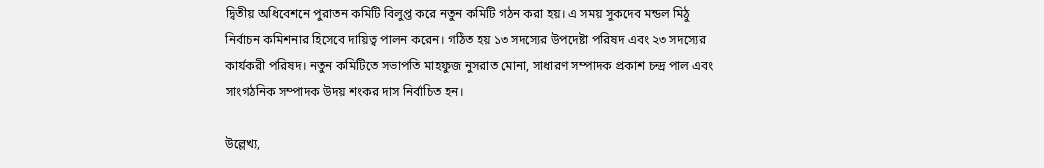দ্বিতীয় অধিবেশনে পুরাতন কমিটি বিলুপ্ত করে নতুন কমিটি গঠন করা হয়। এ সময় সুকদেব মন্ডল মিঠু নির্বাচন কমিশনার হিসেবে দায়িত্ব পালন করেন। গঠিত হয় ১৩ সদস্যের উপদেষ্টা পরিষদ এবং ২৩ সদস্যের কার্যকরী পরিষদ। নতুন কমিটিতে সভাপতি মাহফুজ নুসরাত মোনা, সাধারণ সম্পাদক প্রকাশ চন্দ্র পাল এবং সাংগঠনিক সম্পাদক উদয় শংকর দাস নির্বাচিত হন।

উল্লেখ্য,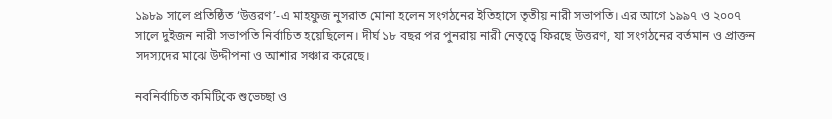১৯৮৯ সালে প্রতিষ্ঠিত ‘উত্তরণ’-এ মাহফুজ নুসরাত মোনা হলেন সংগঠনের ইতিহাসে তৃতীয় নারী সভাপতি। এর আগে ১৯৯৭ ও ২০০৭ সালে দুইজন নারী সভাপতি নির্বাচিত হয়েছিলেন। দীর্ঘ ১৮ বছর পর পুনরায় নারী নেতৃত্বে ফিরছে উত্তরণ, যা সংগঠনের বর্তমান ও প্রাক্তন সদস্যদের মাঝে উদ্দীপনা ও আশার সঞ্চার করেছে।

নবনির্বাচিত কমিটিকে শুভেচ্ছা ও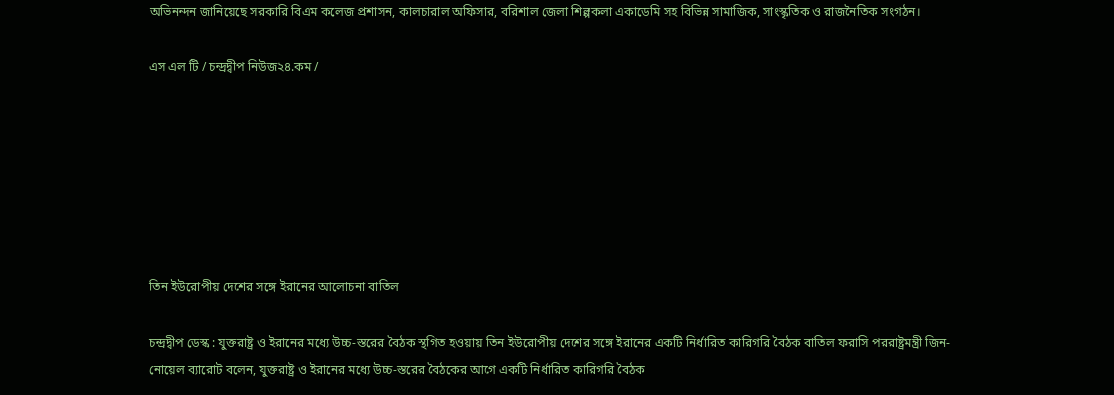অভিনন্দন জানিয়েছে সরকারি বিএম কলেজ প্রশাসন, কালচারাল অফিসার, বরিশাল জেলা শিল্পকলা একাডেমি সহ বিভিন্ন সামাজিক, সাংস্কৃতিক ও রাজনৈতিক সংগঠন।

এস এল টি / চন্দ্রদ্বীপ নিউজ২৪.কম /







তিন ইউরোপীয় দেশের সঙ্গে ইরানের আলোচনা বাতিল

চন্দ্রদ্বীপ ডেস্ক : যুক্তরাষ্ট্র ও ইরানের মধ্যে উচ্চ-স্তরের বৈঠক স্থগিত হওয়ায় তিন ইউরোপীয় দেশের সঙ্গে ইরানের একটি নির্ধারিত কারিগরি বৈঠক বাতিল ফরাসি পররাষ্ট্রমন্ত্রী জিন-নোয়েল ব্যারোট বলেন, যুক্তরাষ্ট্র ও ইরানের মধ্যে উচ্চ-স্তরের বৈঠকের আগে একটি নির্ধারিত কারিগরি বৈঠক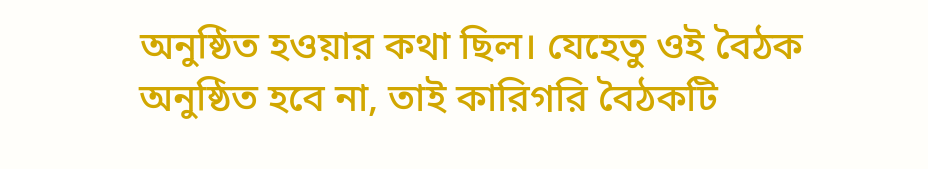অনুষ্ঠিত হওয়ার কথা ছিল। যেহেতু ওই বৈঠক অনুষ্ঠিত হবে না, তাই কারিগরি বৈঠকটি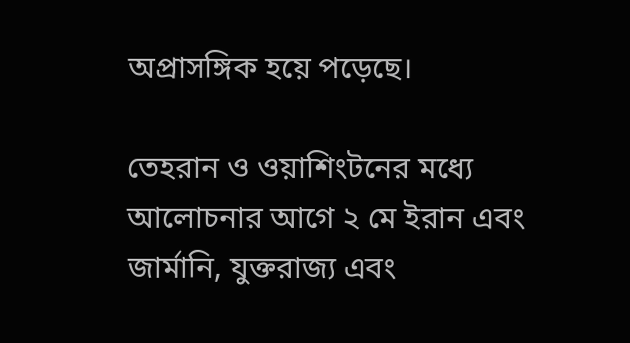অপ্রাসঙ্গিক হয়ে পড়েছে।

তেহরান ও ওয়াশিংটনের মধ্যে আলোচনার আগে ২ মে ইরান এবং জার্মানি, যুক্তরাজ্য এবং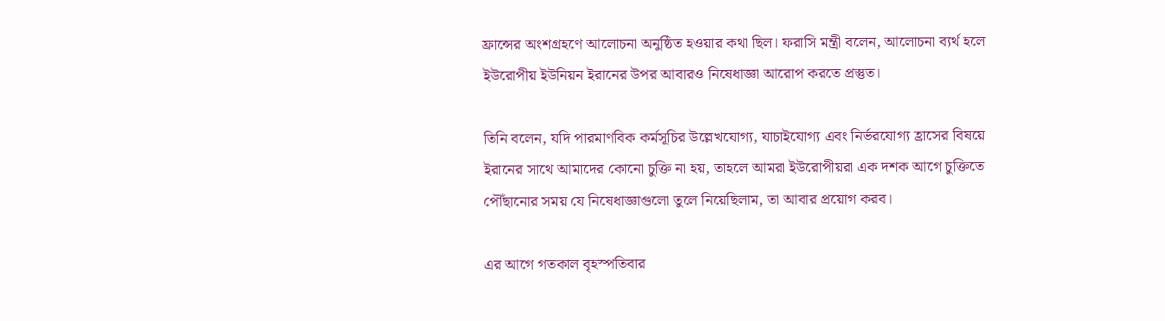ফ্রান্সের অংশগ্রহণে আলোচনা অনুষ্ঠিত হওয়ার কথা ছিল। ফরাসি মন্ত্রী বলেন, আলোচনা ব্যর্থ হলে ইউরোপীয় ইউনিয়ন ইরানের উপর আবারও নিষেধাজ্ঞা আরোপ করতে প্রস্তুত।

তিনি বলেন, যদি পারমাণবিক কর্মসূচির উল্লেখযোগ্য, যাচাইযোগ্য এবং নির্ভরযোগ্য হ্রাসের বিষয়ে ইরানের সাথে আমাদের কোনো চুক্তি না হয়, তাহলে আমরা ইউরোপীয়রা এক দশক আগে চুক্তিতে পৌঁছানোর সময় যে নিষেধাজ্ঞাগুলো তুলে নিয়েছিলাম, তা আবার প্রয়োগ করব।

এর আগে গতকাল বৃহস্পতিবার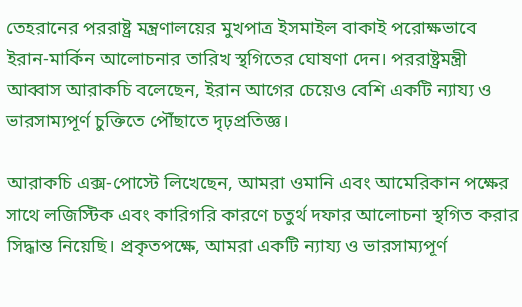তেহরানের পররাষ্ট্র মন্ত্রণালয়ের মুখপাত্র ইসমাইল বাকাই পরোক্ষভাবে ইরান-মার্কিন আলোচনার তারিখ স্থগিতের ঘোষণা দেন। পররাষ্ট্রমন্ত্রী আব্বাস আরাকচি বলেছেন, ইরান আগের চেয়েও বেশি একটি ন্যায্য ও ভারসাম্যপূর্ণ চুক্তিতে পৌঁছাতে দৃঢ়প্রতিজ্ঞ।

আরাকচি এক্স-পোস্টে লিখেছেন, আমরা ওমানি এবং আমেরিকান পক্ষের সাথে লজিস্টিক এবং কারিগরি কারণে চতুর্থ দফার আলোচনা স্থগিত করার সিদ্ধান্ত নিয়েছি। প্রকৃতপক্ষে, আমরা একটি ন্যায্য ও ভারসাম্যপূর্ণ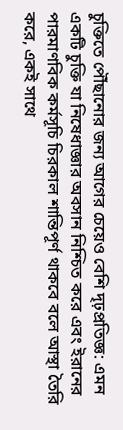চুক্তিতে পৌঁছানোর জন্য আগের চেয়েও বেশি দৃঢ়প্রতিজ্ঞ: এমন একটি চুক্তি যা নিষেধাজ্ঞার অবসান নিশ্চিত করে এবং ইরানের পারমাণবিক কর্মসূচি চিরকাল শান্তিপূর্ণ থাকবে বলে আস্থা তৈরি করে, একই সাথে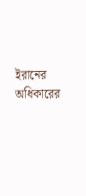ইরানের অধিকারের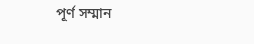পূর্ণ সম্মান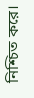নিশ্চিত করে।